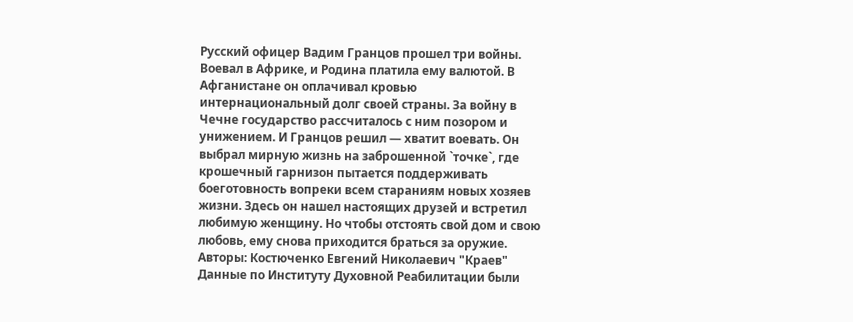Русский офицер Вадим Гранцов прошел три войны. Воевал в Африке, и Родина платила ему валютой. В Афганистане он оплачивал кровью интернациональный долг своей страны. За войну в Чечне государство рассчиталось с ним позором и унижением. И Гранцов решил — хватит воевать. Он выбрал мирную жизнь на заброшенной `точке`, где крошечный гарнизон пытается поддерживать боеготовность вопреки всем стараниям новых хозяев жизни. Здесь он нашел настоящих друзей и встретил любимую женщину. Но чтобы отстоять свой дом и свою любовь, ему снова приходится браться за оружие.
Авторы: Костюченко Евгений Николаевич "Краев"
Данные по Институту Духовной Реабилитации были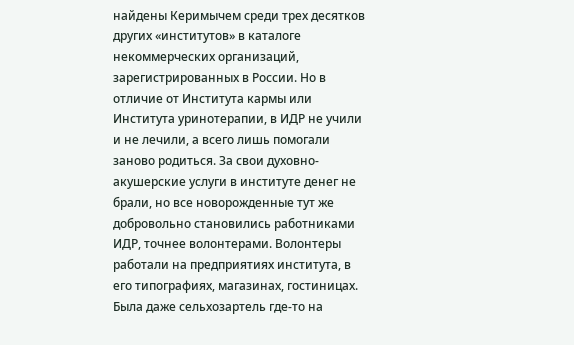найдены Керимычем среди трех десятков других «институтов» в каталоге некоммерческих организаций, зарегистрированных в России. Но в отличие от Института кармы или Института уринотерапии, в ИДР не учили и не лечили, а всего лишь помогали заново родиться. За свои духовно-акушерские услуги в институте денег не брали, но все новорожденные тут же добровольно становились работниками ИДР, точнее волонтерами. Волонтеры работали на предприятиях института, в его типографиях, магазинах, гостиницах. Была даже сельхозартель где-то на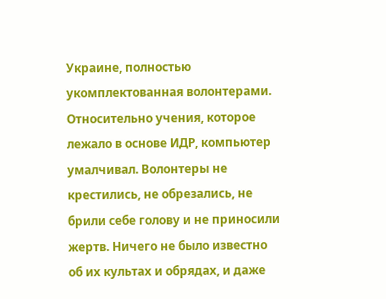Украине, полностью укомплектованная волонтерами.
Относительно учения, которое лежало в основе ИДР, компьютер умалчивал. Волонтеры не крестились, не обрезались, не брили себе голову и не приносили жертв. Ничего не было известно об их культах и обрядах, и даже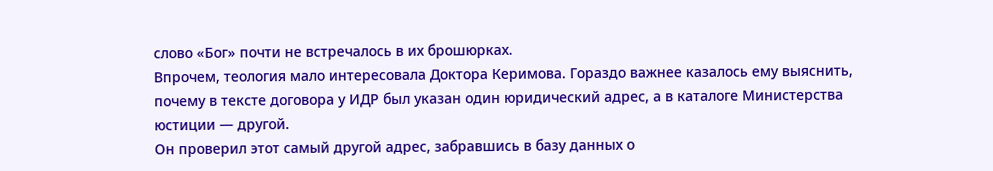слово «Бог» почти не встречалось в их брошюрках.
Впрочем, теология мало интересовала Доктора Керимова. Гораздо важнее казалось ему выяснить, почему в тексте договора у ИДР был указан один юридический адрес, а в каталоге Министерства юстиции — другой.
Он проверил этот самый другой адрес, забравшись в базу данных о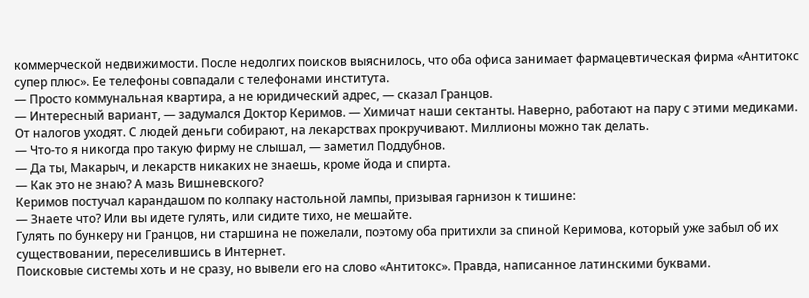коммерческой недвижимости. После недолгих поисков выяснилось, что оба офиса занимает фармацевтическая фирма «Антитокс супер плюс». Ее телефоны совпадали с телефонами института.
— Просто коммунальная квартира, а не юридический адрес, — сказал Гранцов.
— Интересный вариант, — задумался Доктор Керимов. — Химичат наши сектанты. Наверно, работают на пару с этими медиками. От налогов уходят. С людей деньги собирают, на лекарствах прокручивают. Миллионы можно так делать.
— Что-то я никогда про такую фирму не слышал, — заметил Поддубнов.
— Да ты, Макарыч, и лекарств никаких не знаешь, кроме йода и спирта.
— Как это не знаю? А мазь Вишневского?
Керимов постучал карандашом по колпаку настольной лампы, призывая гарнизон к тишине:
— Знаете что? Или вы идете гулять, или сидите тихо, не мешайте.
Гулять по бункеру ни Гранцов, ни старшина не пожелали, поэтому оба притихли за спиной Керимова, который уже забыл об их существовании, переселившись в Интернет.
Поисковые системы хоть и не сразу, но вывели его на слово «Антитокс». Правда, написанное латинскими буквами.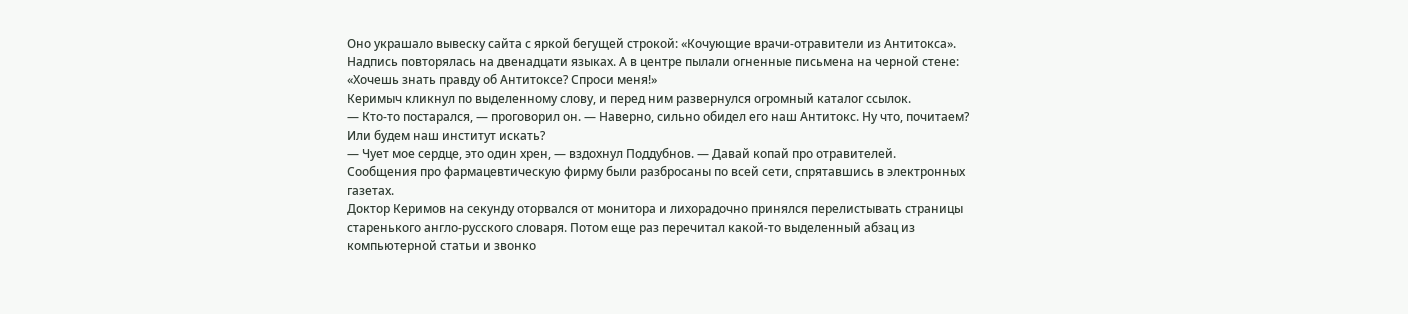Оно украшало вывеску сайта с яркой бегущей строкой: «Кочующие врачи-отравители из Антитокса». Надпись повторялась на двенадцати языках. А в центре пылали огненные письмена на черной стене: «Хочешь знать правду об Антитоксе? Спроси меня!»
Керимыч кликнул по выделенному слову, и перед ним развернулся огромный каталог ссылок.
— Кто-то постарался, — проговорил он. — Наверно, сильно обидел его наш Антитокс. Ну что, почитаем? Или будем наш институт искать?
— Чует мое сердце, это один хрен, — вздохнул Поддубнов. — Давай копай про отравителей.
Сообщения про фармацевтическую фирму были разбросаны по всей сети, спрятавшись в электронных газетах.
Доктор Керимов на секунду оторвался от монитора и лихорадочно принялся перелистывать страницы старенького англо-русского словаря. Потом еще раз перечитал какой-то выделенный абзац из компьютерной статьи и звонко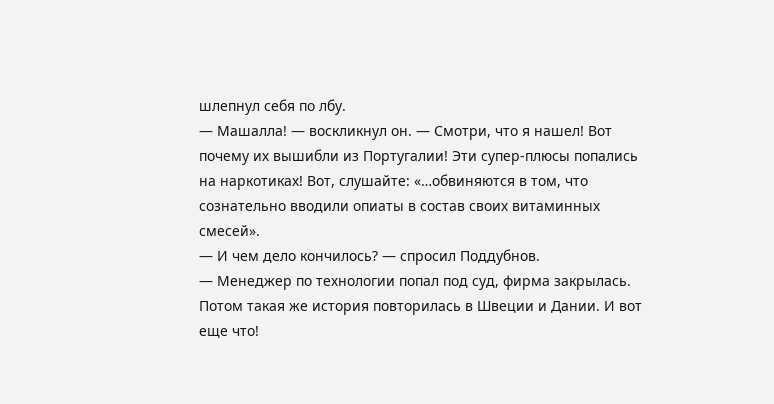шлепнул себя по лбу.
— Машалла! — воскликнул он. — Смотри, что я нашел! Вот почему их вышибли из Португалии! Эти супер-плюсы попались на наркотиках! Вот, слушайте: «…обвиняются в том, что сознательно вводили опиаты в состав своих витаминных смесей».
— И чем дело кончилось? — спросил Поддубнов.
— Менеджер по технологии попал под суд, фирма закрылась. Потом такая же история повторилась в Швеции и Дании. И вот еще что!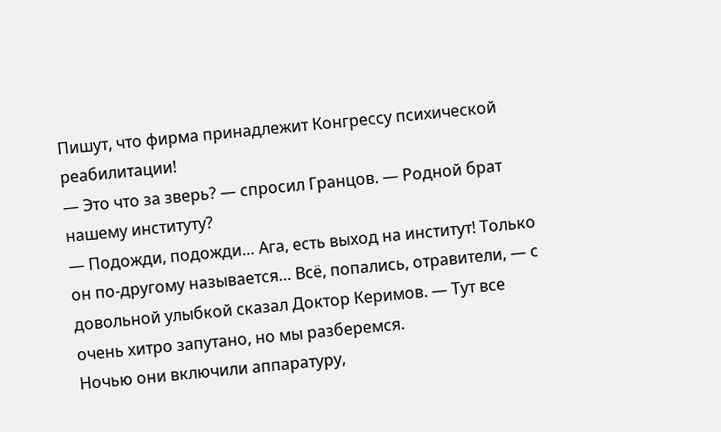Пишут, что фирма принадлежит Конгрессу психической реабилитации!
— Это что за зверь? — спросил Гранцов. — Родной брат нашему институту?
— Подожди, подожди… Ага, есть выход на институт! Только он по-другому называется… Всё, попались, отравители, — с довольной улыбкой сказал Доктор Керимов. — Тут все очень хитро запутано, но мы разберемся.
Ночью они включили аппаратуру,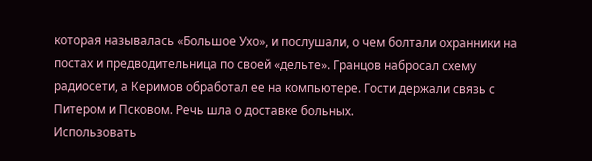которая называлась «Большое Ухо», и послушали, о чем болтали охранники на постах и предводительница по своей «дельте». Гранцов набросал схему радиосети, а Керимов обработал ее на компьютере. Гости держали связь с Питером и Псковом. Речь шла о доставке больных.
Использовать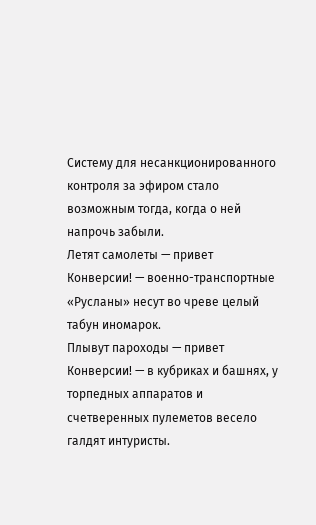Систему для несанкционированного контроля за эфиром стало возможным тогда, когда о ней напрочь забыли.
Летят самолеты — привет Конверсии! — военно-транспортные «Русланы» несут во чреве целый табун иномарок.
Плывут пароходы — привет Конверсии! — в кубриках и башнях, у торпедных аппаратов и счетверенных пулеметов весело галдят интуристы.